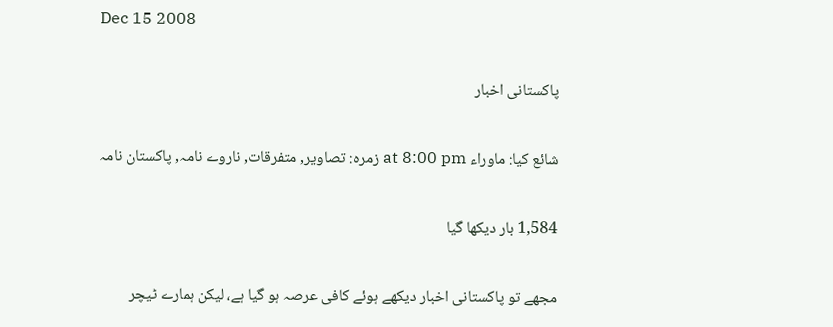Dec 15 2008

پاکستانی اخبار

شائع کیا: ماوراء at 8:00 pm زمرہ: تصاویر, متفرقات, ناروے نامہ, پاکستان نامہ

1,584 بار دیکھا گیا

مجھے تو پاکستانی اخبار دیکھے ہوئے کافی عرصہ ہو گیا ہے، لیکن ہمارے ٹیچر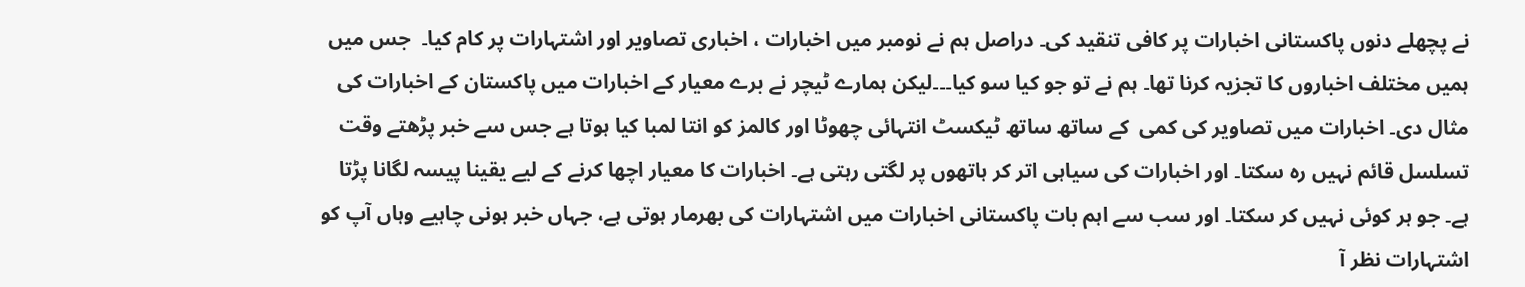نے پچھلے دنوں پاکستانی اخبارات پر کافی تنقید کی۔ دراصل ہم نے نومبر میں اخبارات ، اخباری تصاویر اور اشتہارات پر کام کیا۔  جس میں ہمیں مختلف اخباروں کا تجزیہ کرنا تھا۔ ہم نے تو جو کیا سو کیا۔۔۔لیکن ہمارے ٹیچر نے برے معیار کے اخبارات میں پاکستان کے اخبارات کی مثال دی۔ اخبارات میں تصاویر کی کمی  کے ساتھ ساتھ ٹیکسٹ انتہائی چھوٹا اور کالمز کو انتا لمبا کیا ہوتا ہے جس سے خبر پڑھتے وقت تسلسل قائم نہیں رہ سکتا۔ اور اخبارات کی سیاہی اتر کر ہاتھوں پر لگتی رہتی ہے۔ اخبارات کا معیار اچھا کرنے کے لیے یقینا پیسہ لگانا پڑتا ہے۔ جو ہر کوئی نہیں کر سکتا۔ اور سب سے اہم بات پاکستانی اخبارات میں اشتہارات کی بھرمار ہوتی ہے، جہاں خبر ہونی چاہیے وہاں آپ کو اشتہارات نظر آ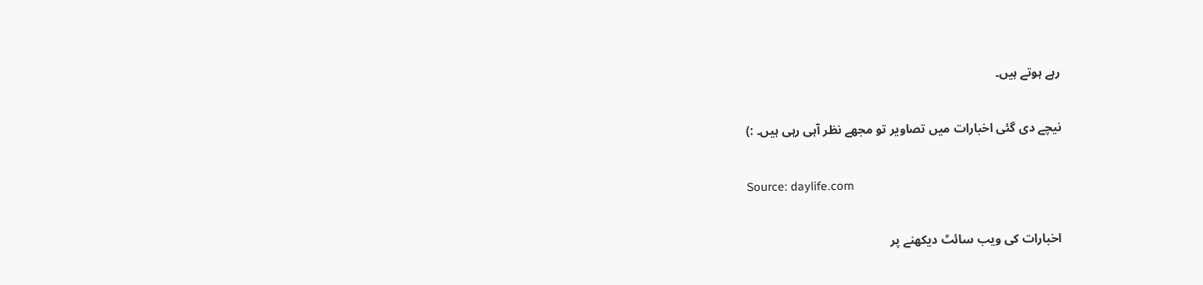رہے ہوتے ہیں۔

نیچے دی گئی اخبارات میں تصاویر تو مجھے نظر آہی رہی ہیں۔ :)

Source: daylife.com

اخبارات کی ویب سائٹ دیکھنے پر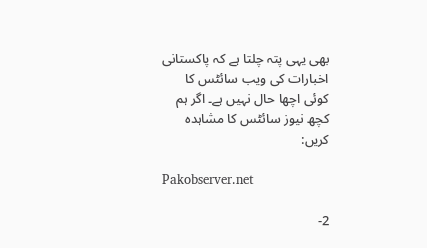بھی یہی پتہ چلتا ہے کہ پاکستانی اخبارات کی ویب سائٹس کا کوئی اچھا حال نہیں ہے۔ اگر ہم کچھ نیوز سائٹس کا مشاہدہ کریں:

Pakobserver.net

2-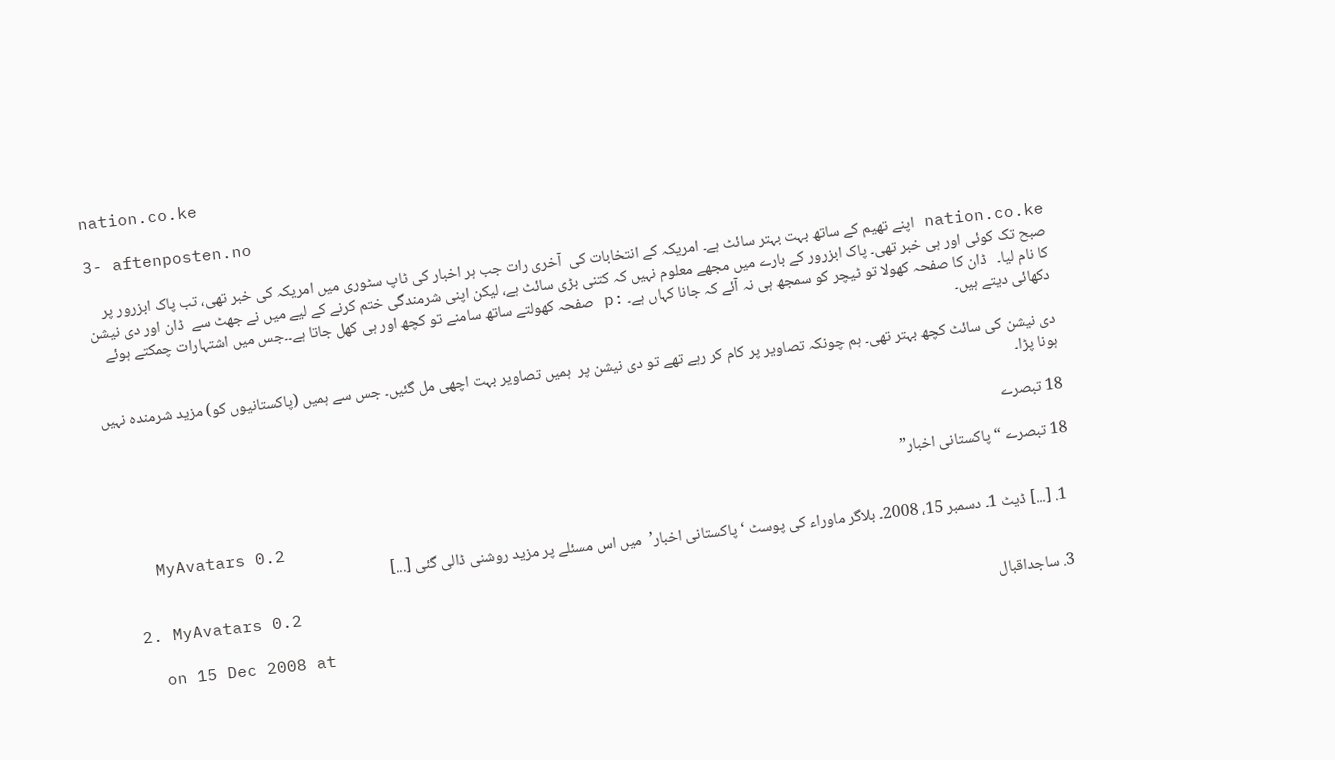nation.co.ke

3- aftenposten.no

nation.co.ke اپنے تھیم کے ساتھ بہت بہتر سائٹ ہے۔ امریکہ کے انتخابات کی  آخری رات جب ہر اخبار کی ٹاپ سٹوری میں امریکہ کی خبر تھی، تب پاک ابزرور پر صبح تک کوئی اور ہی خبر تھی۔ پاک ابزرور کے بارے میں مجھے معلوم نہیں کہ کتنی بڑی سائٹ ہے، لیکن اپنی شرمندگی ختم کرنے کے لیے میں نے جھٹ سے  ڈان اور دی نیشن کا نام لیا۔   ڈان کا صفحہ کھولا تو ٹیچر کو سمجھ ہی نہ آئے کہ جانا کہاں ہے۔ :p صفحہ کھولتے ساتھ سامنے تو کچھ اور ہی کھل جاتا ہے۔۔جس میں اشتہارات چمکتے ہوئے دکھائی دیتے ہیں۔

دی نیشن کی سائٹ کچھ بہتر تھی۔ ہم چونکہ تصاویر پر کام کر رہے تھے تو دی نیشن پر  ہمیں تصاویر بہت اچھی مل گئیں۔ جس سے ہمیں (پاکستانیوں کو) مزید شرمندہ نہیں ہونا پڑا۔

18 تبصرے

18 تبصرے “پاکستانی اخبار”

    MyAvatars 0.2
  1. [...] ڈیٹ 1۔ دسمبر 15، 2008۔ بلاگر ماوراء کی پوسٹ ‘پاکستانی اخبار’  میں اس مسئلے پر مزید روشنی ڈالی گئی [...]

  2. MyAvatars 0.2
  3. ساجداقبال
    on 15 Dec 2008 at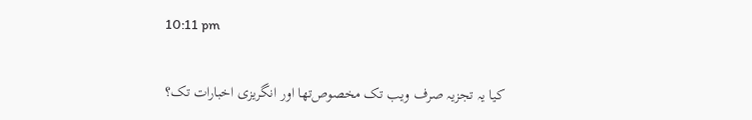10:11 pm

    کیا یہ تجزیہ صرف ویب تک مخصوص‌تھا اور انگریزی اخبارات تک؟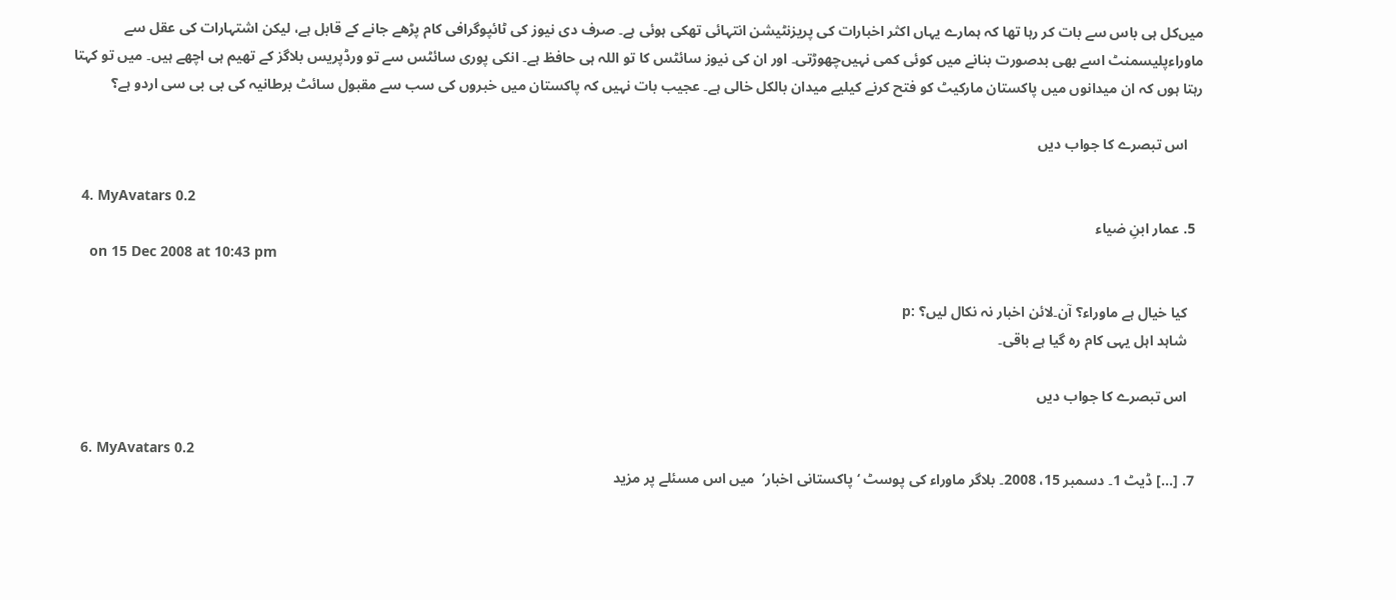میں‌کل ہی باس سے بات کر رہا تھا کہ ہمارے یہاں اکثر اخبارات کی پریزنٹیشن انتہائی تھکی ہوئی ہے۔ صرف دی نیوز کی ٹائپوگرافی کام پڑھے جانے کے قابل ہے، لیکن اشتہارات کی عقل سے ماوراء‌پلیسمنٹ اسے بھی بدصورت بنانے میں کوئی کمی نہیں‌چھوڑتی۔ اور ان کی نیوز سائٹس کا تو اللہ ہی حافظ‌ ہے۔ انکی پوری سائٹس سے تو ورڈپریس بلاگز کے تھیم ہی اچھے ہیں۔ میں تو کہتا رہتا ہوں‌ کہ ان میدانوں میں پاکستان مارکیٹ کو فتح کرنے کیلیے میدان بالکل خالی ہے۔ عجیب بات نہیں کہ پاکستان میں خبروں کی سب سے مقبول سائٹ برطانیہ کی بی بی سی اردو ہے؟

    اس تبصرے کا جواب دیں

  4. MyAvatars 0.2
  5. عمار ابنِ ضیاء
    on 15 Dec 2008 at 10:43 pm

    کیا خیال ہے ماوراء؟ آن۔لائن اخبار نہ نکال لیں؟ :p
    شاہد اہل یہی کام رہ گیا ہے باقی۔

    اس تبصرے کا جواب دیں

  6. MyAvatars 0.2
  7. [...] ڈیٹ 1۔ دسمبر 15، 2008۔ بلاگر ماوراء کی پوسٹ ‘پاکستانی اخبار’  میں اس مسئلے پر مزید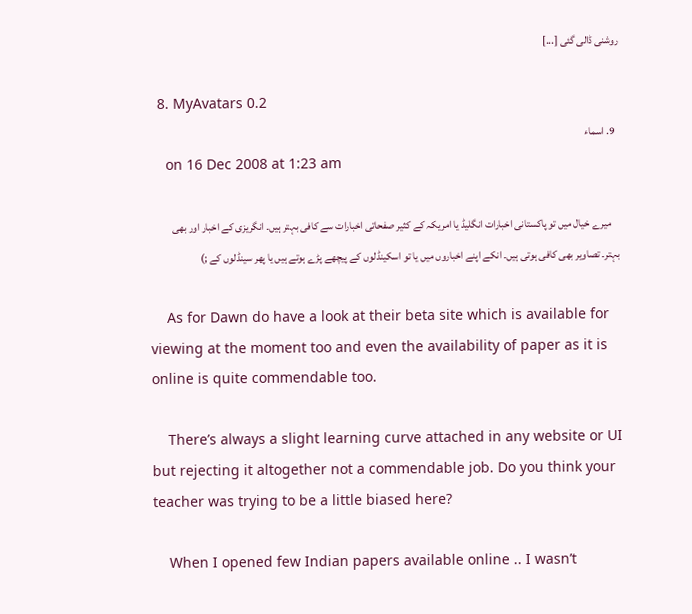روشنی ڈالی گئی [...]

  8. MyAvatars 0.2
  9. اسماء
    on 16 Dec 2008 at 1:23 am

    میرے خیال میں‌ تو پاکستانی اخبارات انگلیڈ یا امریکہ کے کثیر صفحاتی اخبارات سے کافی بہتر ہیں۔ انگریزی کے اخبار اور بھی بہتر۔ تصاویر بھی کافی ہوتی ہیں۔ انکے اپنے اخباروں میں یا تو اسکینڈلوں کے پیچھے پڑے ہوتے ہیں یا پھر سینڈلوں کے ;)

    As for Dawn do have a look at their beta site which is available for viewing at the moment too and even the availability of paper as it is online is quite commendable too.

    There’s always a slight learning curve attached in any website or UI but rejecting it altogether not a commendable job. Do you think your teacher was trying to be a little biased here?

    When I opened few Indian papers available online .. I wasn’t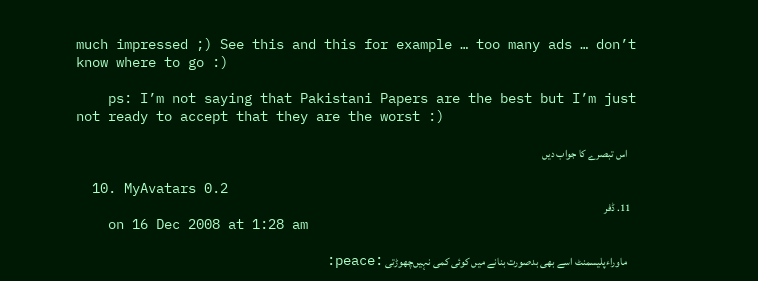much impressed ;) See this and this for example … too many ads … don’t know where to go :)

    ps: I’m not saying that Pakistani Papers are the best but I’m just not ready to accept that they are the worst :)

    اس تبصرے کا جواب دیں

  10. MyAvatars 0.2
  11. ڈفر
    on 16 Dec 2008 at 1:28 am

    ماوراء‌پلیسمنٹ اسے بھی بدصورت بنانے میں کوئی کمی نہیں‌چھوڑتی :peace: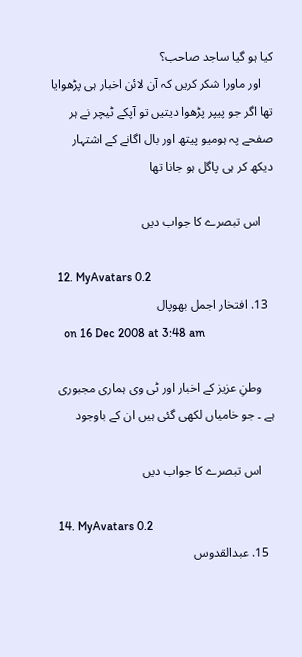کیا ہو گیا ساجد صاحب؟
    اور ماورا شکر کریں کہ آن لائن اخبار ہی پڑھوایا تھا اگر جو پیپر پڑھوا دیتیں تو آپکے ٹیچر نے ہر صفحے پہ ہومیو پیتھ اور بال اگانے کے اشتہار دیکھ کر ہی پاگل ہو جانا تھا

    اس تبصرے کا جواب دیں

  12. MyAvatars 0.2
  13. افتخار اجمل بھوپال
    on 16 Dec 2008 at 3:48 am

    وطنِ عزیز کے اخبار اور ٹی وی ہماری مجبوری ہے ۔ جو خامیاں لکھی گئی ہیں ان کے باوجود

    اس تبصرے کا جواب دیں

  14. MyAvatars 0.2
  15. عبدالقدوس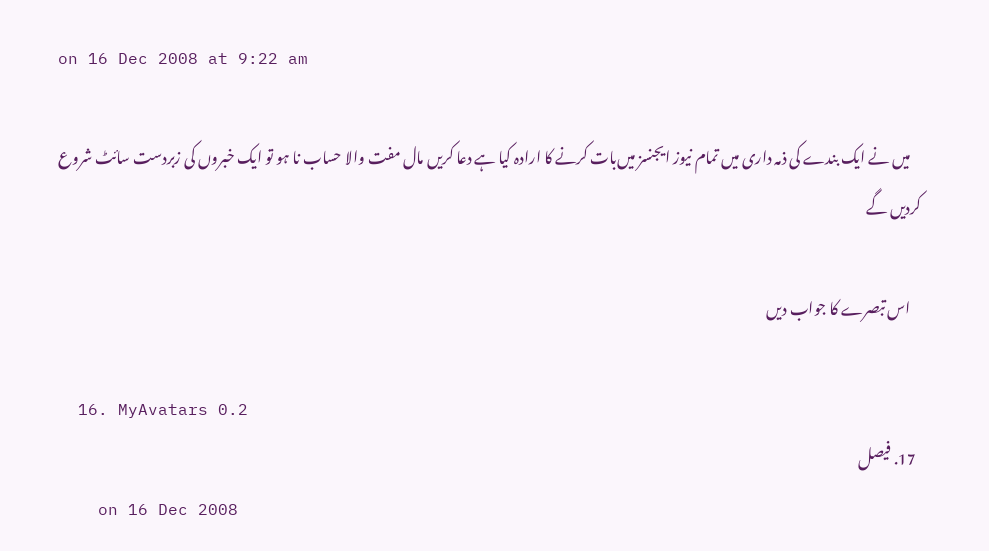on 16 Dec 2008 at 9:22 am

    میں نے ایک بندے کی ذمہ داری میں تمام نیوز ایجنسز میں‌بات کرنے کا ارادہ کیا ہے دعا کریں مال مفت والا حساب نا ہو تو ایک خبروں کی زبردست سائٹ شروع کردیں گے

    اس تبصرے کا جواب دیں

  16. MyAvatars 0.2
  17. فیصل
    on 16 Dec 2008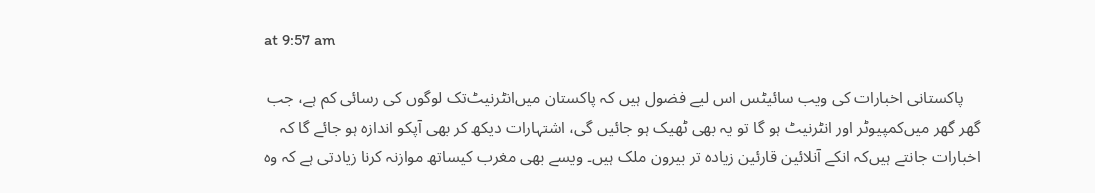at 9:57 am

    پاکستانی اخبارات کی ویب سائیٹس اس لیے فضول ہیں کہ پاکستان میں‌انٹرنیٹ‌تک لوگوں کی رسائی کم ہے، جب گھر گھر میں‌کمپیوٹر اور انٹرنیٹ ہو گا تو یہ بھی ٹھیک ہو جائیں گی، اشتہارات دیکھ کر بھی آپکو اندازہ ہو جائے گا کہ اخبارات جانتے ہیں‌کہ انکے آنلائین قارئین زیادہ تر بیرون ملک ہیں۔ ویسے بھی مغرب کیساتھ موازنہ کرنا زیادتی ہے کہ وہ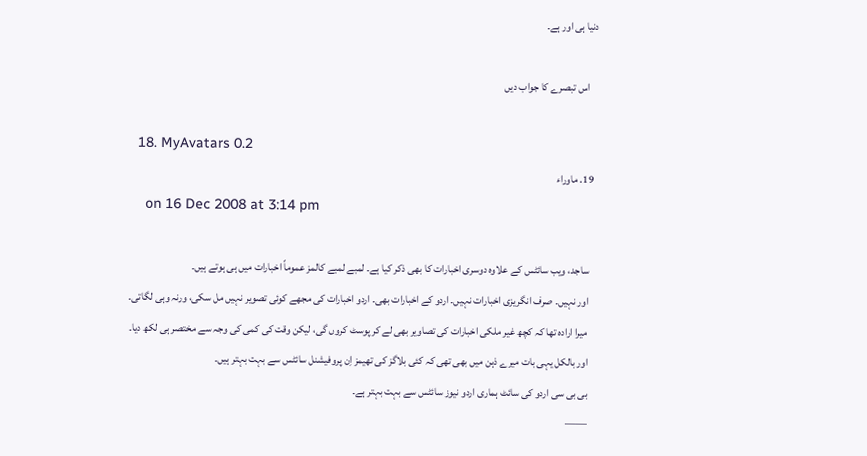دنیا ہی اور ہے۔

    اس تبصرے کا جواب دیں

  18. MyAvatars 0.2
  19. ماوراء
    on 16 Dec 2008 at 3:14 pm

    ساجد، ویب سائٹس کے علاوہ دوسری اخبارات کا بھی ذکر کیا ہے۔ لمبے لمبے کالمز عموماً اخبارات میں ہی ہوتے ہیں۔
    اور نہیں۔ صرف انگریزی اخبارات نہیں۔ اردو کے اخبارات بھی۔ اردو اخبارات کی مجھے کوئی تصویر نہیں مل سکی، ورنہ وہی لگاتی۔
    میرا ارادہ تھا کہ کچھ غیر ملکی اخبارات کی تصاویر بھی لے کر پوسٹ کروں گی، لیکن وقت کی کمی کی وجہ سے مختصر ہی لکھ دیا۔
    اور بالکل یہی بات میرے ذہن میں بھی تھی کہ کئی بلاگز کی تھیمز اِن پروفیشنل سائٹس سے بہت بہتر ہیں۔
    بی بی سی اردو کی سائٹ ہماری اردو نیوز سائٹس سے بہت بہتر ہے۔
    ——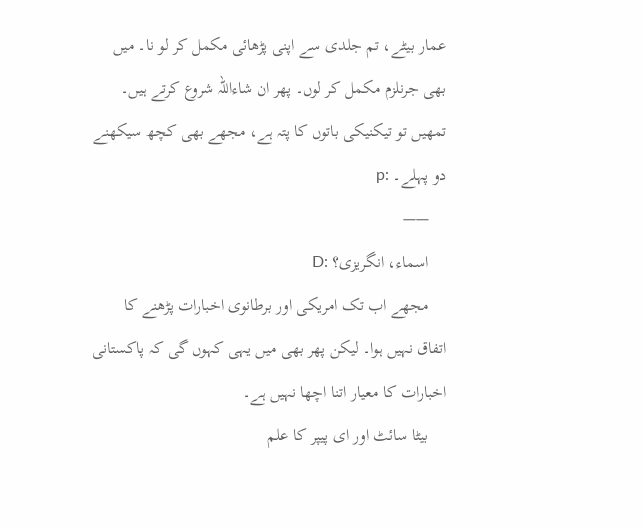عمار بیٹے، تم جلدی سے اپنی پڑھائی مکمل کر لو نا۔ میں بھی جرنلزم مکمل کر لوں۔ پھر ان شاءاللہ شروع کرتے ہیں۔ تمھیں تو تیکنیکی باتوں کا پتہ ہے، مجھے بھی کچھ سیکھنے دو پہلے۔ :p
    ——
    اسماء، انگریزی؟ :D
    مجھے اب تک امریکی اور برطانوی اخبارات پڑھنے کا اتفاق نہیں ہوا۔ لیکن پھر بھی میں یہی کہوں گی کہ پاکستانی اخبارات کا معیار اتنا اچھا نہیں ہے۔
    بیٹا سائٹ اور ای پیپر کا علم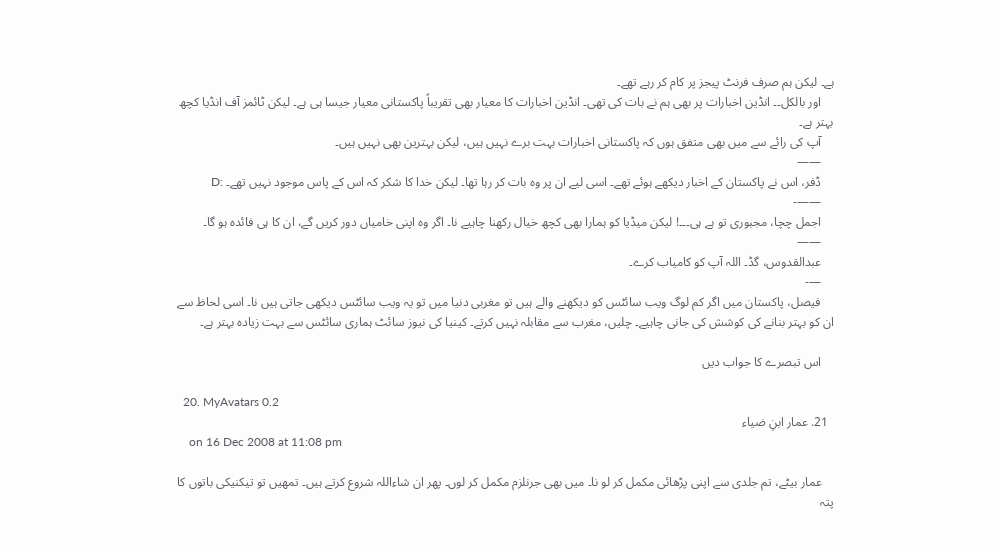ہے۔ لیکن ہم صرف فرنٹ پیجز پر کام کر رہے تھے۔
    اور بالکل۔۔ انڈین اخبارات پر بھی ہم نے بات کی تھی۔ انڈین اخبارات کا معیار بھی تقریباً پاکستانی معیار جیسا ہی ہے۔ لیکن ٹائمز آف انڈیا کچھ بہتر ہے۔
    آپ کی رائے سے میں بھی متفق ہوں کہ پاکستانی اخبارات بہت برے نہیں ہیں، لیکن بہترین بھی نہیں ہیں۔
    ——
    ڈفر، اس نے پاکستان کے اخبار دیکھے ہوئے تھے۔ اسی لیے ان پر وہ بات کر رہا تھا۔ لیکن خدا کا شکر کہ اس کے پاس موجود نہیں تھے۔ :D
    ——-
    اجمل چچا، مجبوری تو ہے ہی۔۔۔! لیکن میڈیا کو ہمارا بھی کچھ خیال رکھنا چاہیے نا۔ اگر وہ اپنی خامیاں دور کریں گے، ان کا ہی فائدہ ہو گا۔
    ——
    عبدالقدوس، گڈ۔ اللہ آپ کو کامیاب کرے۔
    —-
    فیصل، پاکستان میں اگر کم لوگ ویب سائٹس کو دیکھنے والے ہیں تو مغربی دنیا میں تو یہ ویب سائٹس دیکھی جاتی ہیں نا۔ اسی لحاظ سے ان کو بہتر بنانے کی کوشش کی جانی چاہیے۔ چلیں، مغرب سے مقابلہ نہیں کرتے۔ کینیا کی نیوز سائٹ ہماری سائٹس سے بہت زیادہ بہتر ہے۔

    اس تبصرے کا جواب دیں

  20. MyAvatars 0.2
  21. عمار ابنِ ضیاء
    on 16 Dec 2008 at 11:08 pm

    عمار بیٹے، تم جلدی سے اپنی پڑھائی مکمل کر لو نا۔ میں بھی جرنلزم مکمل کر لوں۔ پھر ان شاءاللہ شروع کرتے ہیں۔ تمھیں تو تیکنیکی باتوں کا پتہ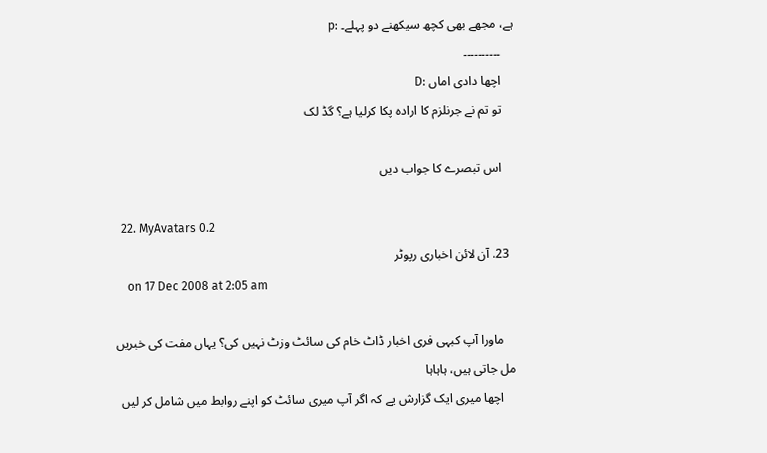ہے، مجھے بھی کچھ سیکھنے دو پہلے۔ :p
    ۔۔۔۔۔۔۔۔۔۔
    اچھا دادی اماں :D
    تو تم نے جرنلزم کا ارادہ پکا کرلیا ہے؟ گڈ لک

    اس تبصرے کا جواب دیں

  22. MyAvatars 0.2
  23. آن لائن اخباری رپوٹر
    on 17 Dec 2008 at 2:05 am

    ماورا آپ کبہی فری اخبار ڈاٹ خام کی سائٹ وزٹ نہیں کی؟ یہاں مفت کی خبریں مل جاتی ہیں، ہاہاہا
    اچھا میری ایک گزارش یے کہ اگر آپ میری سائٹ کو اپنے روابط میں شامل کر لیں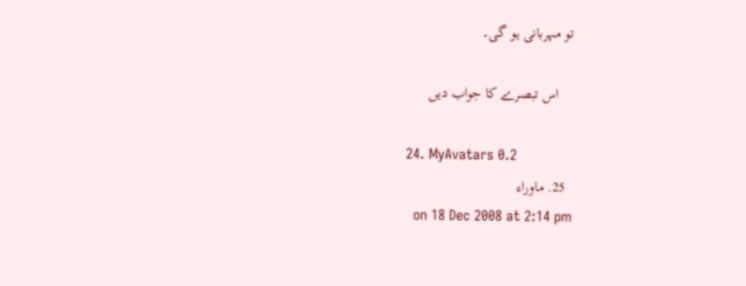تو مہربانی ہو گی۔

    اس تبصرے کا جواب دیں

  24. MyAvatars 0.2
  25. ماوراء
    on 18 Dec 2008 at 2:14 pm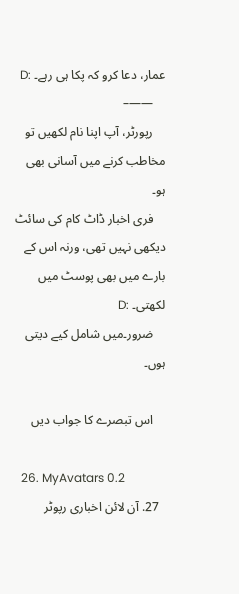عمار، دعا کرو کہ پکا ہی رہے۔ :D
    ——–
    رپورٹر، آپ اپنا نام لکھیں تو مخاطب کرنے میں آسانی بھی ہو۔
    فری اخبار ڈاٹ کام کی سائٹ دیکھی نہیں تھی، ورنہ اس کے بارے میں بھی پوسٹ میں لکھتی۔ :D
    ضرور۔میں شامل کیے دیتی ہوں۔

    اس تبصرے کا جواب دیں

  26. MyAvatars 0.2
  27. آن لائن اخباری رپوٹر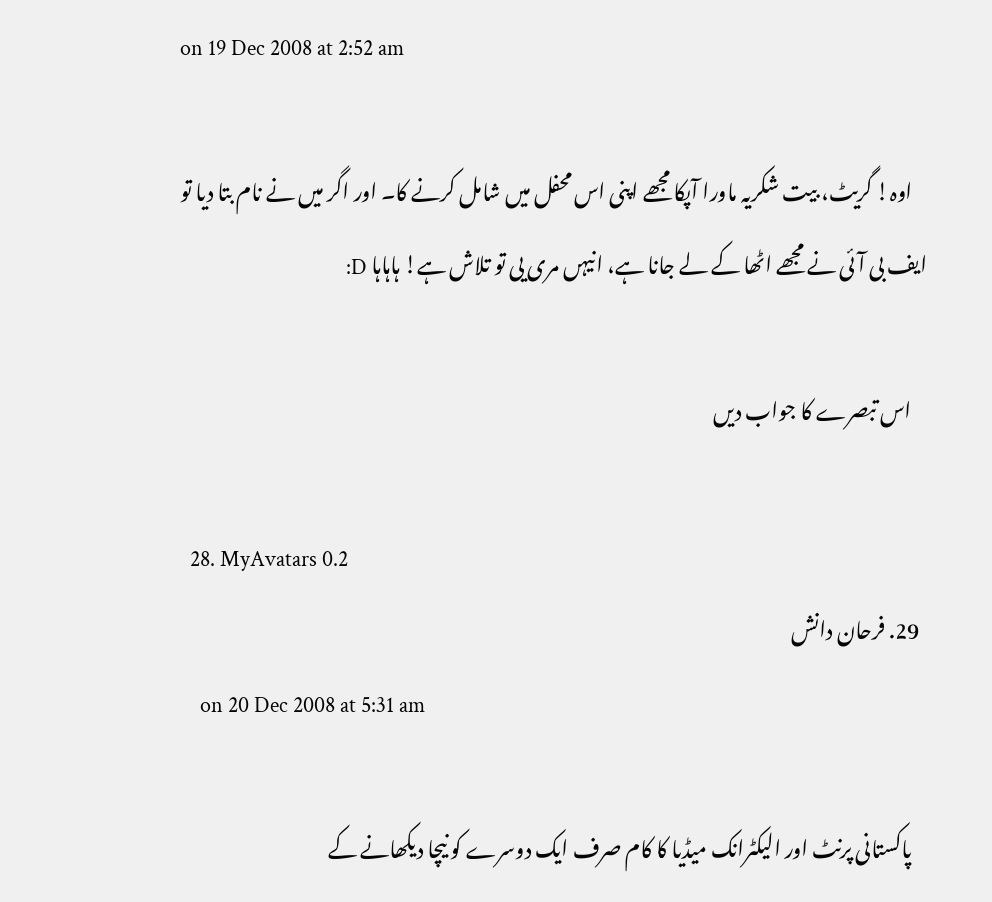on 19 Dec 2008 at 2:52 am

    اوہ! گریٹ، بیت شکریہ ماورا آپکا مجھے اپنی اس محفل میں شامل کرنے کا۔ اور اگر میں نے نام بتا دیا تو ایف بی آئی نے مجھے اٹھا کے لے جانا ہے، انیہں مری یی تو تلاش ہے! ہاہاہا D:

    اس تبصرے کا جواب دیں

  28. MyAvatars 0.2
  29. فرحان دانش
    on 20 Dec 2008 at 5:31 am

    پاکستانی پرنٹ اور الیکٹرانک میڈیا کا کام صرف ایک دوسرے کو نیچا دیکھانے کے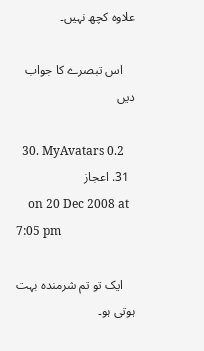علاوہ کچھ نہیں۔

    اس تبصرے کا جواب دیں

  30. MyAvatars 0.2
  31. اعجاز
    on 20 Dec 2008 at 7:05 pm

    ایک تو تم شرمندہ بہت ہوتی ہو۔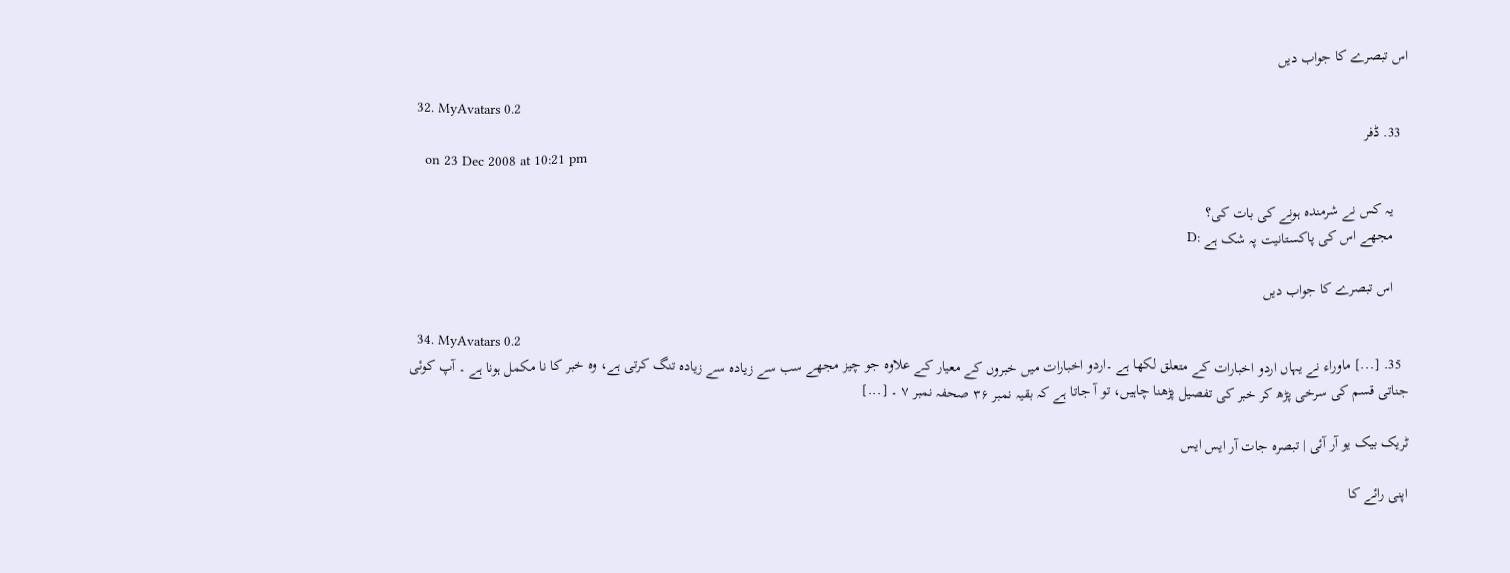اس تبصرے کا جواب دیں

  32. MyAvatars 0.2
  33. ڈفر
    on 23 Dec 2008 at 10:21 pm

    یہ کس نے شرمندہ ہونے کی بات کی؟
    مجھے اس کی پاکستانیت پہ شک ہے :D

    اس تبصرے کا جواب دیں

  34. MyAvatars 0.2
  35. [...] ماوراء نے یہاں اردو اخبارات کے متعلق لکھا ہے ۔اردو اخبارات میں خبروں کے معیار کے علاوہ جو چیز مجھے سب سے زیادہ سے زیادہ تنگ کرتی ہے، وہ خبر کا نا مکمل ہونا ہے ۔ آپ کوئی جناتی قسم کی سرخی پڑھ کر خبر کی تفصیل پڑھنا چاہیں، تو آ جاتا ہے کہ بقیہ نمبر ۳۶ صحفہ نمبر ۷ ۔ [...]

ٹریک بیک یو آر آئی | تبصرہ جات آر ایس ایس

اپنی رائے کا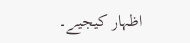اظہار کیجیے۔